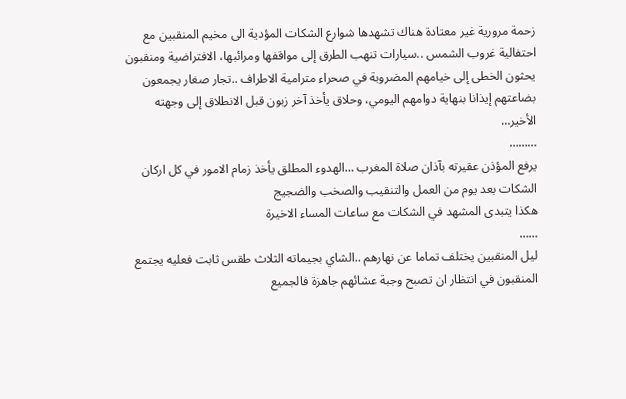زحمة مرورية غير معتادة هناك تشهدها شوارع الشكات المؤدية الى مخيم المنقبين مع احتفالية غروب الشمس ..سيارات تنهب الطرق إلى مواقفها ومرائبها، الافتراضية ومنقبون يحثون الخطى إلى خيامهم المضروبة في صحراء مترامية الاطراف ..تجار صغار يجمعون بضاعتهم إيذانا بنهاية دوامهم اليومي، وحلاق يأخذ آخر زبون قبل الانطلاق إلى وجهته الأخير…
………
يرفع المؤذن عقيرته بآذان صلاة المغرب …الهدوء المطلق يأخذ زمام الامور في كل اركان الشكات بعد يوم من العمل والتنقيب والصخب والضجيج
هكذا يتبدى المشهد في الشكات مع ساعات المساء الاخيرة
……
ليل المنقبين يختلف تماما عن نهارهم ..الشاي بجيماته الثلاث طقس ثابت فعليه يجتمع المنقبون في انتظار ان تصبح وجبة عشائهم جاهزة فالجميع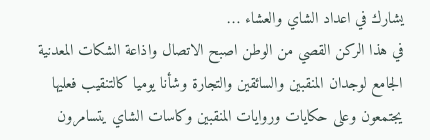يشارك في اعداد الشاي والعشاء …
في هذا الركن القصي من الوطن اصبح الاتصال واذاعة الشكات المعدنية الجامع لوجدان المنقبين والسائقين والتجارة وشأنا يوميا كالتنقيب فعليها يجتمعون وعلى حكايات وروايات المنقبين وكاسات الشاي يتسامرون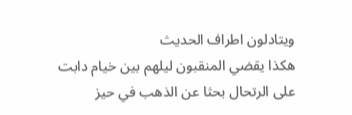ويتادلون اطراف الحديث
هكذا يقضي المنقبون ليلهم بين خيام دابت على الرتحال بحثا عن الذهب في حيز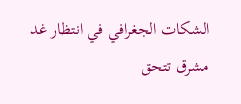الشكات الجغرافي في انتظار غد مشرق تتحق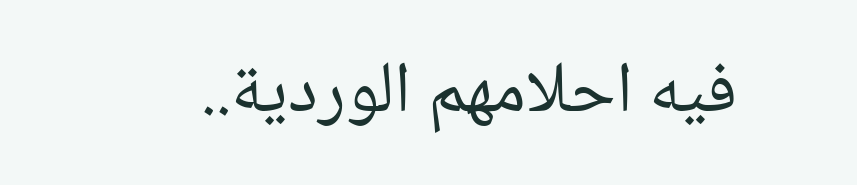فيه احلامهم الوردية..